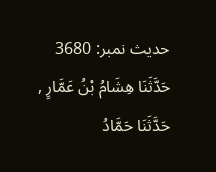حدیث نمبر: 3680
حَدَّثَنَا هِشَامُ بْنُ عَمَّارٍ , حَدَّثَنَا حَمَّادُ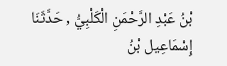بْنُ عَبْدِ الرَّحْمَنِ الْكَلْبِيُّ , حَدَّثَنَا إِسْمَاعِيل بْنُ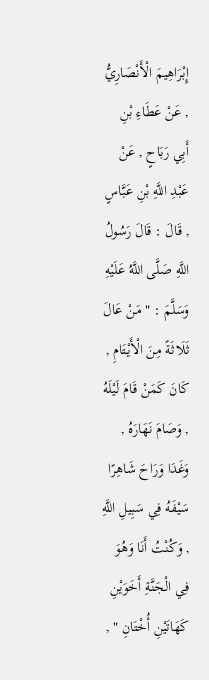إِبْرَاهِيمَ الْأَنْصَارِيُّ , عَنْ عَطَاءِ بْنِ أَبِي رَبَاحٍ , عَنْ عَبْدِ اللَّهِ بْنِ عَبَّاسٍ , قَالَ : قَالَ رَسُولُ اللَّهِ صَلَّى اللَّهُ عَلَيْهِ وَسَلَّمَ : " مَنْ عَالَ ثَلَاثَةً مِنَ الْأَيْتَامِ , كَانَ كَمَنْ قَامَ لَيْلَهُ , وَصَامَ نَهَارَهُ , وَغَدَا وَرَاحَ شَاهِرًا سَيْفَهُ فِي سَبِيلِ اللَّهِ , وَكُنْتُ أَنَا وَهُوَ فِي الْجَنَّةِ أَخَوَيْنِ كَهَاتَيْنِ أُخْتَانِ " ,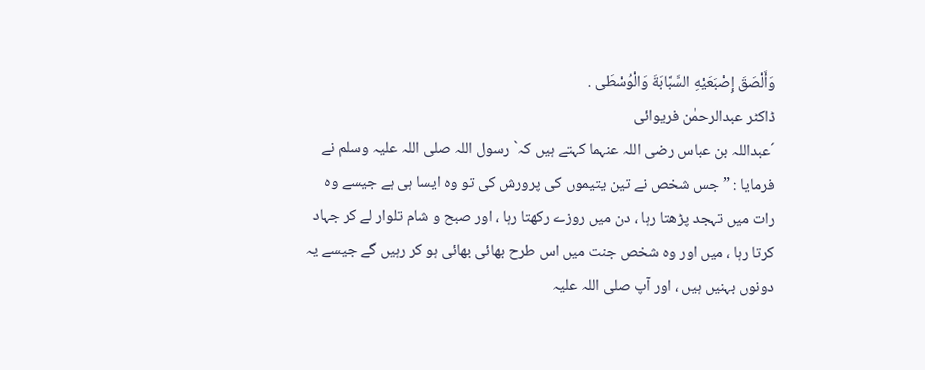وَأَلْصَقَ إِصْبَعَيْهِ السَّبَّابَةَ وَالْوُسْطَى .
ڈاکٹر عبدالرحمٰن فریوائی
´عبداللہ بن عباس رضی اللہ عنہما کہتے ہیں کہ` رسول اللہ صلی اللہ علیہ وسلم نے فرمایا : ” جس شخص نے تین یتیموں کی پرورش کی تو وہ ایسا ہی ہے جیسے وہ رات میں تہجد پڑھتا رہا ، دن میں روزے رکھتا رہا ، اور صبح و شام تلوار لے کر جہاد کرتا رہا ، میں اور وہ شخص جنت میں اس طرح بھائی بھائی ہو کر رہیں گے جیسے یہ دونوں بہنیں ہیں ، اور آپ صلی اللہ علیہ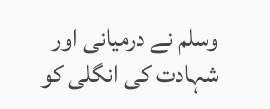وسلم نے درمیانی اور شہادت کی انگلی کو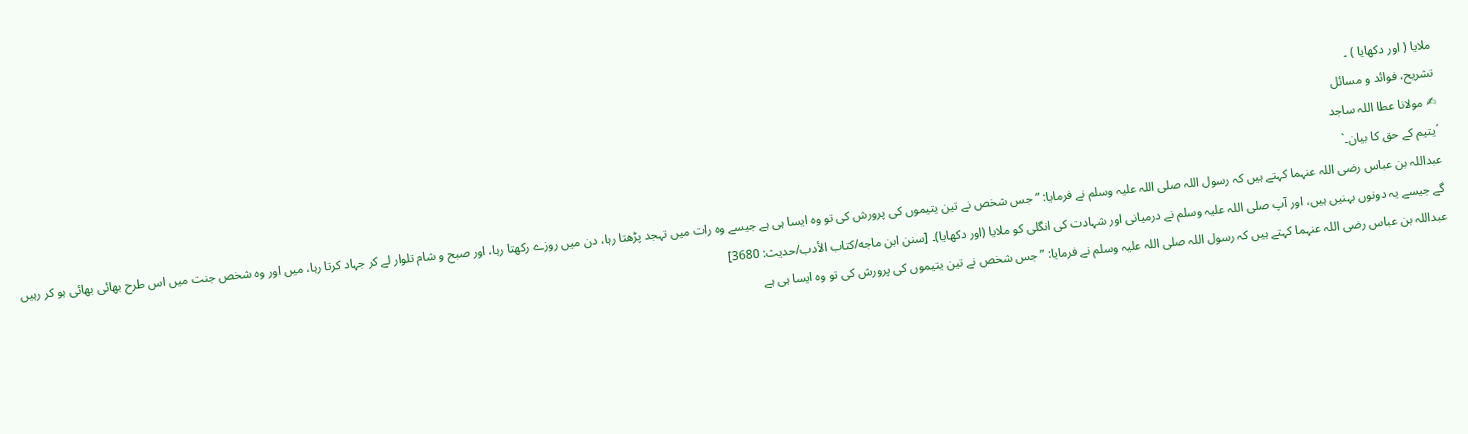ملایا ( اور دکھایا ) ۔
تشریح، فوائد و مسائل
✍ مولانا عطا اللہ ساجد
´یتیم کے حق کا بیان۔`
عبداللہ بن عباس رضی اللہ عنہما کہتے ہیں کہ رسول اللہ صلی اللہ علیہ وسلم نے فرمایا: ” جس شخص نے تین یتیموں کی پرورش کی تو وہ ایسا ہی ہے جیسے وہ رات میں تہجد پڑھتا رہا، دن میں روزے رکھتا رہا، اور صبح و شام تلوار لے کر جہاد کرتا رہا، میں اور وہ شخص جنت میں اس طرح بھائی بھائی ہو کر رہیں گے جیسے یہ دونوں بہنیں ہیں، اور آپ صلی اللہ علیہ وسلم نے درمیانی اور شہادت کی انگلی کو ملایا (اور دکھایا)۔ [سنن ابن ماجه/كتاب الأدب/حدیث: 3680]
عبداللہ بن عباس رضی اللہ عنہما کہتے ہیں کہ رسول اللہ صلی اللہ علیہ وسلم نے فرمایا: ” جس شخص نے تین یتیموں کی پرورش کی تو وہ ایسا ہی ہے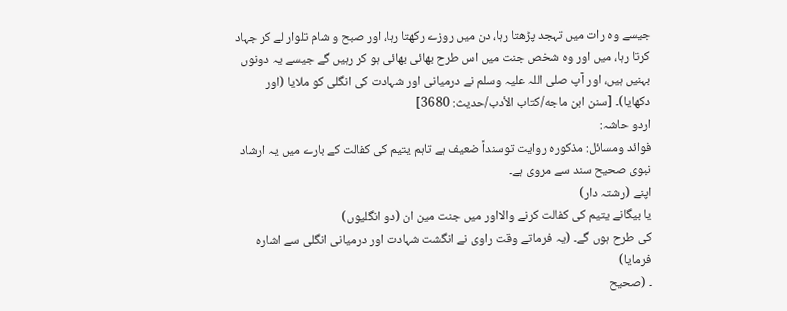جیسے وہ رات میں تہجد پڑھتا رہا، دن میں روزے رکھتا رہا، اور صبح و شام تلوار لے کر جہاد کرتا رہا، میں اور وہ شخص جنت میں اس طرح بھائی بھائی ہو کر رہیں گے جیسے یہ دونوں بہنیں ہیں، اور آپ صلی اللہ علیہ وسلم نے درمیانی اور شہادت کی انگلی کو ملایا (اور دکھایا)۔ [سنن ابن ماجه/كتاب الأدب/حدیث: 3680]
اردو حاشہ:
فوائد ومسائل: مذکورہ روایت توسنداً ضعیف ہے تاہم یتیم کی کفالت کے بارے میں یہ ارشاد نبوی صحیح سند سے مروی ہے۔
اپنے (رشتہ دار)
یا بیگانے یتیم کی کفالت کرنے والااور میں جنت مین ان (دو انگلیوں)
کی طرح ہوں گے۔ (یہ فرماتے وقت راوی نے انگشت شہادت اور درمیانی انگلی سے اشارہ فرمایا)
۔ (صحيح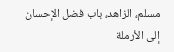مسلم، الزاهد، باب فضل الإحسان إلى الأرملة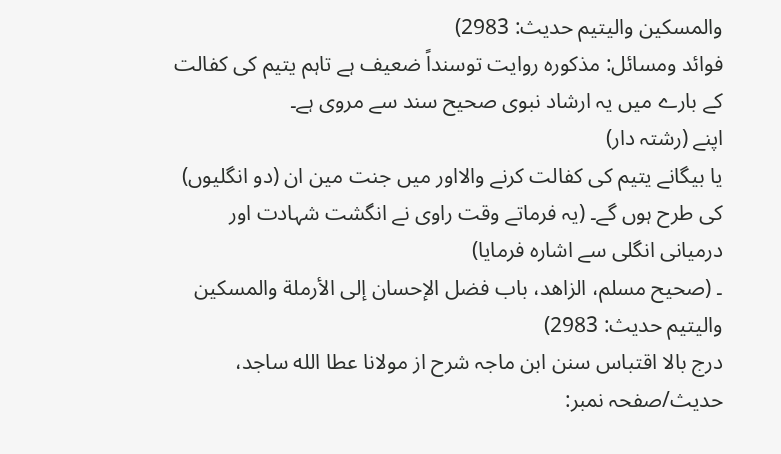والمسكين واليتيم حديث: 2983)
فوائد ومسائل: مذکورہ روایت توسنداً ضعیف ہے تاہم یتیم کی کفالت کے بارے میں یہ ارشاد نبوی صحیح سند سے مروی ہے۔
اپنے (رشتہ دار)
یا بیگانے یتیم کی کفالت کرنے والااور میں جنت مین ان (دو انگلیوں)
کی طرح ہوں گے۔ (یہ فرماتے وقت راوی نے انگشت شہادت اور درمیانی انگلی سے اشارہ فرمایا)
۔ (صحيح مسلم، الزاهد، باب فضل الإحسان إلى الأرملة والمسكين واليتيم حديث: 2983)
درج بالا اقتباس سنن ابن ماجہ شرح از مولانا عطا الله ساجد، حدیث/صفحہ نمبر: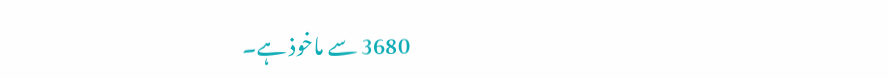3680 سے ماخوذ ہے۔